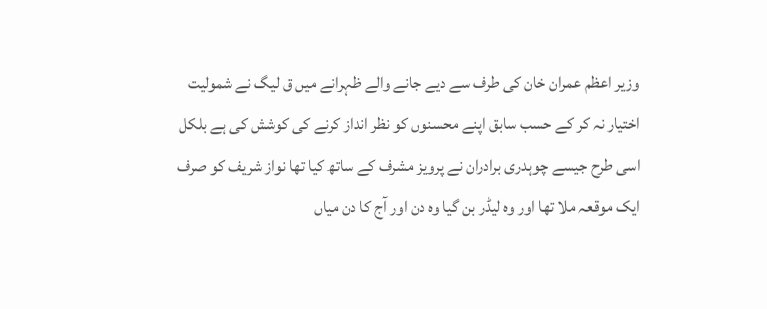وزیر اعظم عمران خان کی طرف سے دیے جانے والے ظہرانے میں ق لیگ نے شمولیت اختیار نہ کر کے حسب سابق اپنے محسنوں کو نظر انداز کرنے کی کوشش کی ہے بلکل اسی طرح جیسے چوہدری برادران نے پرویز مشرف کے ساتھ کیا تھا نواز شریف کو صرف ایک موقعہ ملا تھا اور وہ لیڈر بن گیا وہ دن اور آج کا دن میاں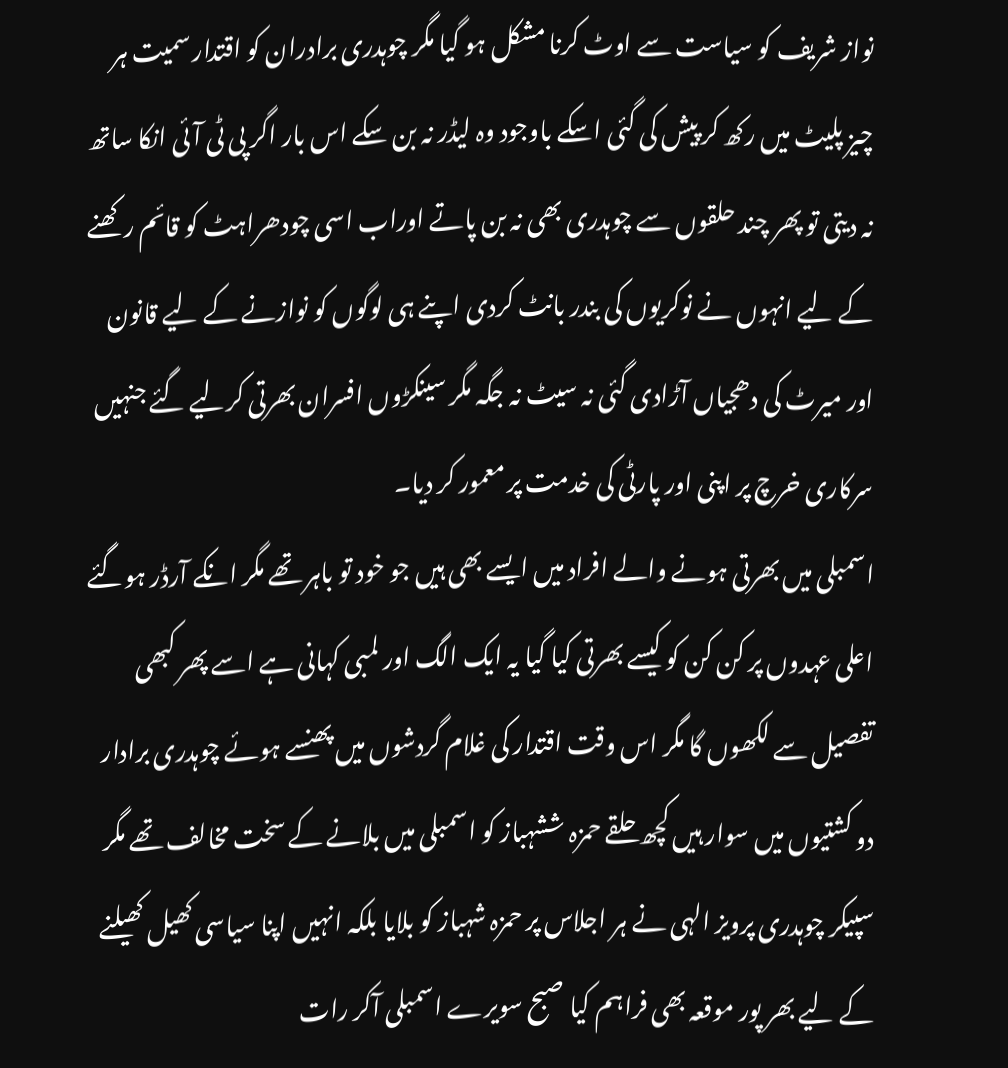نواز شریف کو سیاست سے اوٹ کرنا مشکل ہو گیا مگر چوہدری برادران کو اقتدار سمیت ہر چیز پلیٹ میں رکھ کر پیش کی گئی اسکے باوجود وہ لیڈر نہ بن سکے اس بار اگر پی ٹی آئی انکا ساتھ نہ دیتی تو پھر چند حلقوں سے چوہدری بھی نہ بن پاتے اوراب اسی چودھراہٹ کو قائم رکھنے کے لیے انہوں نے نوکریوں کی بندر بانٹ کردی اپنے ہی لوگوں کو نوازنے کے لیے قانون اور میرٹ کی دھجیاں آڑادی گئی نہ سیٹ نہ جگہ مگر سینکڑوں افسران بھرتی کرلیے گئے جنہیں سرکاری خرچ پر اپنی اور پارٹی کی خدمت پر معمور کر دیا۔
اسمبلی میں بھرتی ہونے والے افراد میں ایسے بھی ہیں جو خود تو باہر تھے مگر انکے آرڈر ہوگئے اعلی عہدوں پر کن کن کو کیسے بھرتی کیا گیا یہ ایک الگ اور لمبی کہانی ہے اسے پھر کبھی تفصیل سے لکھوں گا مگر اس وقت اقتدار کی غلام گردشوں میں پھنسے ہوئے چوہدری برادار دو کشتیوں میں سوار ہیں کچھ حلقے حمزہ ششہباز کو اسمبلی میں بلانے کے سخت مخالف تھے مگر سپیکر چوہدری پرویز الہی نے ہر اجلاس پر حمزہ شہباز کو بلایا بلکہ انہیں اپنا سیاسی کھیل کھیلنے کے لیے بھر پور موقعہ بھی فراہم کیا صبح سویرے اسمبلی آکر رات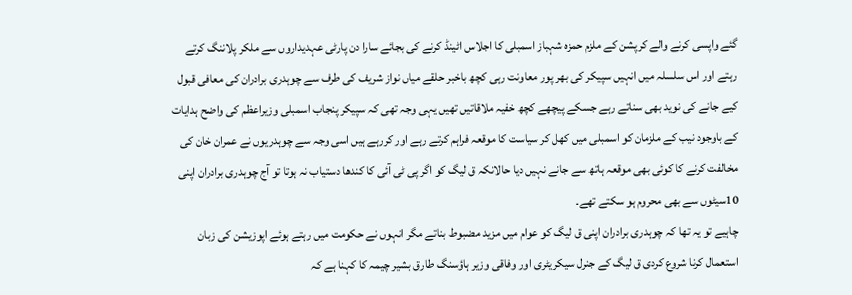گئے واپسی کرنے والے کرپشن کے ملزم حمزہ شہباز اسمبلی کا اجلاس اٹینڈ کرنے کی بجائے سارا دن پارٹی عہدیداروں سے ملکر پلاننگ کرتے رہتے اور اس سلسلہ میں انہیں سپیکر کی بھر پور معاونت رہی کچھ باخبر حلقے میاں نواز شریف کی طرف سے چوہدری برادران کی معافی قبول کیے جانے کی نوید بھی سناتے رہے جسکے پیچھے کچھ خفیہ ملاقاتیں تھیں یہی وجہ تھی کہ سپیکر پنجاب اسمبلی وزیراعظم کی واضح ہدایات کے باوجود نیب کے ملزمان کو اسمبلی میں کھل کر سیاست کا موقعہ فراہم کرتے رہے اور کررہے ہیں اسی وجہ سے چوہدریوں نے عمران خان کی مخالفت کرنے کا کوئی بھی موقعہ ہاتھ سے جانے نہیں دیا حالانکہ ق لیگ کو اگر پی ٹی آئی کا کندھا دستیاب نہ ہوتا تو آج چوہدری برادران اپنی 10سیٹوں سے بھی محروم ہو سکتے تھے۔
چاہیے تو یہ تھا کہ چوہدری برادران اپنی ق لیگ کو عوام میں مزید مضبوط بناتے مگر انہوں نے حکومت میں رہتے ہوئے اپوزیشن کی زبان استعمال کرنا شروع کردی ق لیگ کے جنرل سیکریٹری اور وفاقی وزیر ہاؤسنگ طارق بشیر چیمہ کا کہنا ہے کہ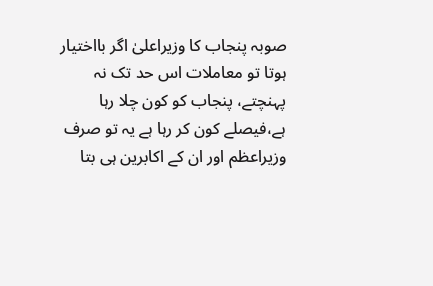صوبہ پنجاب کا وزیراعلیٰ اگر بااختیار ہوتا تو معاملات اس حد تک نہ پہنچتے، پنجاب کو کون چلا رہا ہے،فیصلے کون کر رہا ہے یہ تو صرف وزیراعظم اور ان کے اکابرین ہی بتا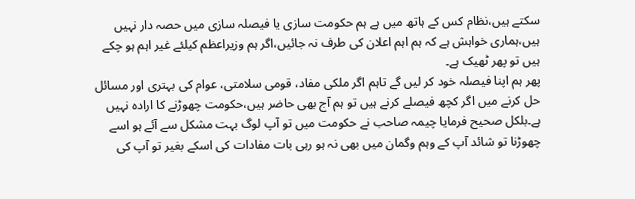سکتے ہیں،نظام کس کے ہاتھ میں ہے ہم حکومت سازی یا فیصلہ سازی میں حصہ دار نہیں ہیں،ہماری خواہش ہے کہ ہم اہم اعلان کی طرف نہ جائیں،اگر ہم وزیراعظم کیلئے غیر اہم ہو چکے ہیں تو پھر ٹھیک ہے۔
پھر ہم اپنا فیصلہ خود کر لیں گے تاہم اگر ملکی مفاد، قومی سلامتی، عوام کی بہتری اور مسائل حل کرنے میں اگر کچھ فیصلے کرنے ہیں تو ہم آج بھی حاضر ہیں،حکومت چھوڑنے کا ارادہ نہیں ہے۔بلکل صحیح فرمایا چیمہ صاحب نے حکومت میں تو آپ لوگ بہت مشکل سے آئے ہو اسے چھوڑنا تو شائد آپ کے وہم وگمان میں بھی نہ ہو رہی بات مفادات کی اسکے بغیر تو آپ کی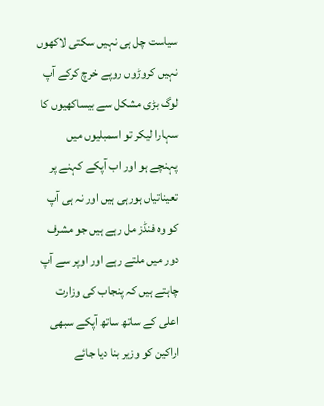سیاست چل ہی نہیں سکتی لاکھوں نہیں کروڑوں روپے خرچ کرکے آپ لوگ بڑی مشکل سے بیساکھیوں کا سہارا لیکر تو اسمبلیوں میں پہنچے ہو اور اب آپکے کہنے پر تعیناتیاں ہورہی ہیں اور نہ ہی آپ کو وہ فنڈز مل رہے ہیں جو مشرف دور میں ملتے رہے اور اوپر سے آپ چاہتے ہیں کہ پنجاب کی وزارت اعلی کے ساتھ ساتھ آپکے سبھی اراکین کو وزیر بنا دیا جائے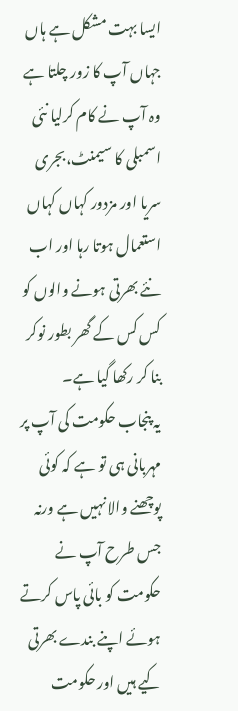ایسا بہت مشکل ہے ہاں جہاں آپ کا زور چلتا ہے وہ آپ نے کام کرلیا نئی اسمبلی کا سیمنٹ،بجری سریا اور مزدور کہاں کہاں استعمال ہوتا رہا اور اب نئے بھرتی ہونے والوں کو کس کس کے گھر بطور نوکر بنا کر رکھا گیا ہے۔
یہ پنجاب حکومت کی آپ پر مہربانی ہی تو ہے کہ کوئی پوچھنے والا نہیں ہے ورنہ جس طرح آپ نے حکومت کو بائی پاس کرتے ہوئے اپنے بندے بھرتی کیے ہیں اور حکومت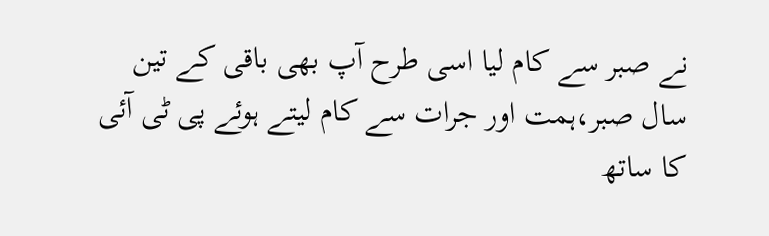نے صبر سے کام لیا اسی طرح آپ بھی باقی کے تین سال صبر،ہمت اور جرات سے کام لیتے ہوئے پی ٹی آئی کا ساتھ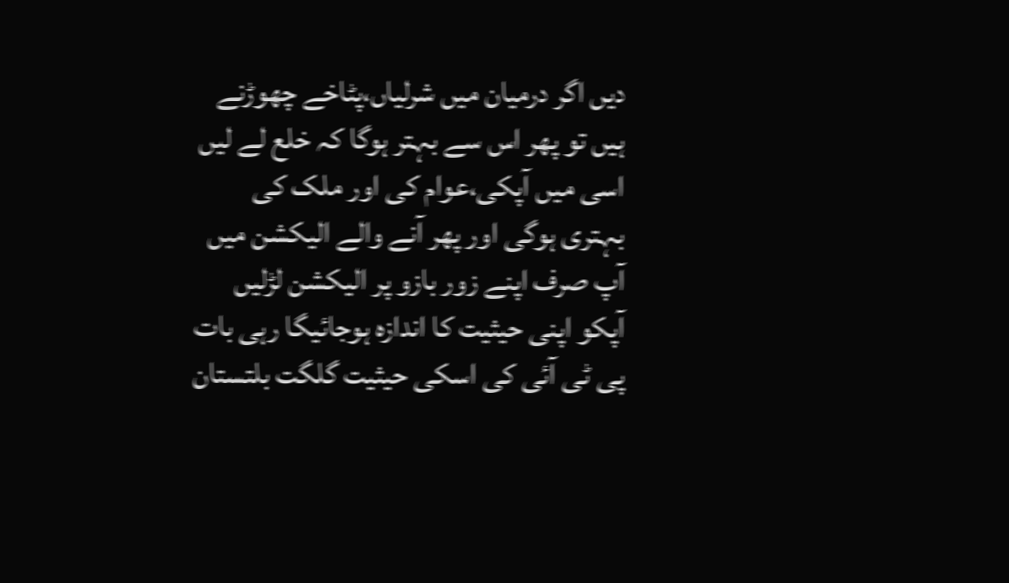دیں اگر درمیان میں شرلیاں،پٹاخے چھوڑنے ہیں تو پھر اس سے بہتر ہوگا کہ خلع لے لیں اسی میں آپکی،عوام کی اور ملک کی بہتری ہوگی اور پھر آنے والے الیکشن میں آپ صرف اپنے زور بازو پر الیکشن لڑلیں آپکو اپنی حیثیت کا اندازہ ہوجائیگا رہی بات پی ٹی آئی کی اسکی حیثیت گلگت بلتستان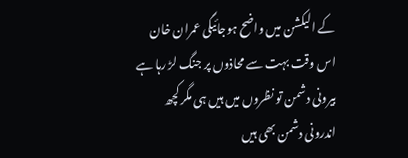کے الیکشن میں واضح ہوجائیگی عمران خان اس وقت بہت سے محاذوں پر جنگ لڑ رہا ہے بیرونی دشمن تو نظروں میں ہیں ہی مگر کچھ اندرونی دشمن بھی ہیں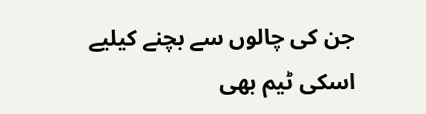جن کی چالوں سے بچنے کیلیے اسکی ٹیم بھی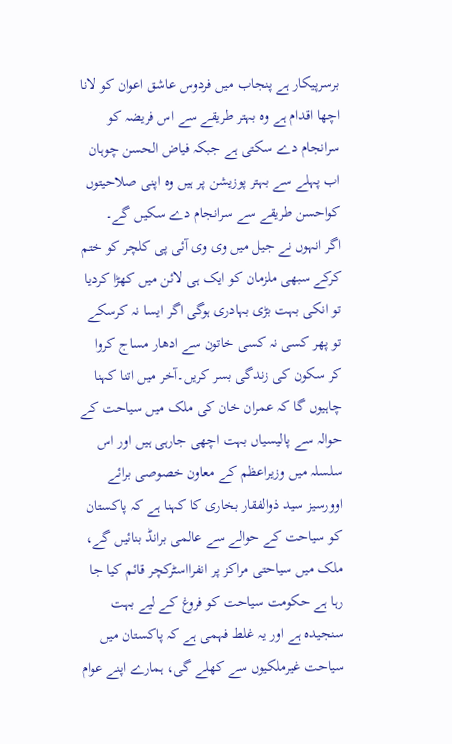برسرپیکار ہے پنجاب میں فردوس عاشق اعوان کو لانا اچھا اقدام ہے وہ بہتر طریقے سے اس فریضہ کو سرانجام دے سکتی ہے جبکہ فیاض الحسن چوہان اب پہلے سے بہتر پوزیشن پر ہیں وہ اپنی صلاحیتوں کواحسن طریقے سے سرانجام دے سکیں گے۔
اگر انہوں نے جیل میں وی وی آئی پی کلچر کو ختم کرکے سبھی ملزمان کو ایک ہی لائن میں کھڑا کردیا تو انکی بہت بڑی بہادری ہوگی اگر ایسا نہ کرسکے تو پھر کسی نہ کسی خاتون سے ادھار مساج کروا کر سکون کی زندگی بسر کریں۔آخر میں اتنا کہنا چاہیوں گا کہ عمران خان کی ملک میں سیاحت کے حوالہ سے پالیسیاں بہت اچھی جارہی ہیں اور اس سلسلہ میں وزیراعظم کے معاون خصوصی برائے اوورسیز سید ذوالفقار بخاری کا کہنا ہے کہ پاکستان کو سیاحت کے حوالے سے عالمی برانڈ بنائیں گے، ملک میں سیاحتی مراکز پر انفرااسٹرکچر قائم کیا جا رہا ہے حکومت سیاحت کو فروغ کے لیے بہت سنجیدہ ہے اور یہ غلط فہمی ہے کہ پاکستان میں سیاحت غیرملکیوں سے کھلے گی، ہمارے اپنے عوام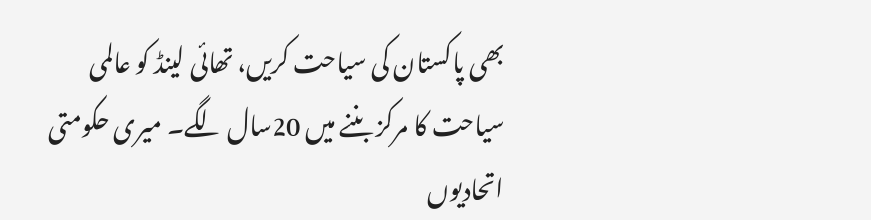بھی پاکستان کی سیاحت کریں، تھائی لینڈ کو عالمی سیاحت کا مرکز بننے میں 20سال لگے۔ میری حکومتی اتحادیوں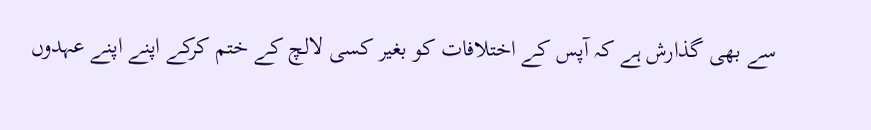سے بھی گذارش ہے کہ آپس کے اختلافات کو بغیر کسی لالچ کے ختم کرکے اپنے اپنے عہدوں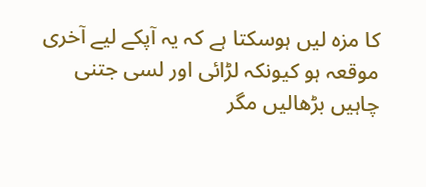کا مزہ لیں ہوسکتا ہے کہ یہ آپکے لیے آخری موقعہ ہو کیونکہ لڑائی اور لسی جتنی چاہیں بڑھالیں مگر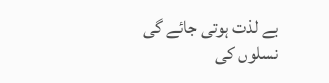بے لذت ہوتی جائے گی نسلوں کی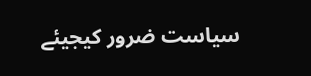سیاست ضرور کیجیئے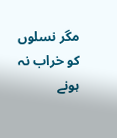مگر نسلوں کو خراب نہ ہونے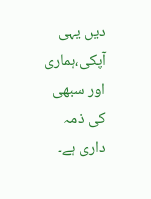دیں یہی آپکی،ہماری اور سبھی کی ذمہ داری ہے۔